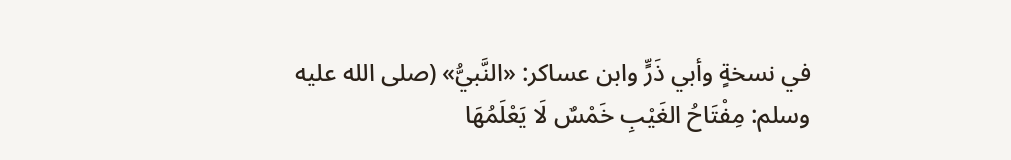في نسخةٍ وأبي ذَرٍّ وابن عساكر: «النَّبيُّ» (صلى الله عليه وسلم: مِفْتَاحُ الغَيْبِ خَمْسٌ لَا يَعْلَمُهَا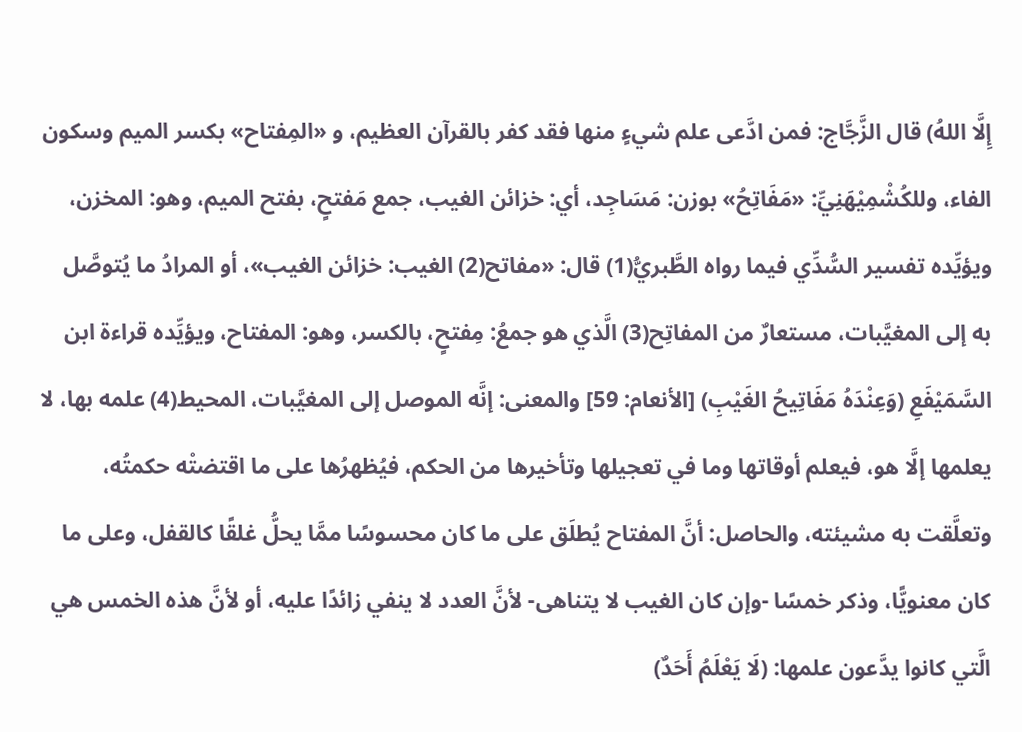إِلَّا اللهُ) قال الزَّجَّاج: فمن ادَّعى علم شيءٍ منها فقد كفر بالقرآن العظيم، و «المِفتاح» بكسر الميم وسكون الفاء، وللكُشْمِيْهَنِيِّ: «مَفَاتِحُ» بوزن: مَسَاجِد، أي: خزائن الغيب، جمع مَفتحٍ، بفتح الميم، وهو: المخزن، ويؤيِّده تفسير السُّدِّي فيما رواه الطَّبريُّ(1) قال: «مفاتح(2) الغيب: خزائن الغيب»، أو المرادُ ما يُتوصَّل به إلى المغيَّبات، مستعارٌ من المفاتِح(3) الَّذي هو جمعُ: مِفتحٍ، بالكسر، وهو: المفتاح، ويؤيِّده قراءة ابن السَّمَيْفَعِ (وَعِنْدَهُ مَفَاتِيحُ الغَيْبِ) [الأنعام: 59] والمعنى: إنَّه الموصل إلى المغيَّبات، المحيط(4) علمه بها، لا يعلمها إلَّا هو، فيعلم أوقاتها وما في تعجيلها وتأخيرها من الحكم، فيُظهرُها على ما اقتضتْه حكمتُه، وتعلَّقت به مشيئته، والحاصل: أنَّ المفتاح يُطلَق على ما كان محسوسًا ممَّا يحلُّ غلقًا كالقفل، وعلى ما كان معنويًّا، وذكر خمسًا -وإن كان الغيب لا يتناهى- لأنَّ العدد لا ينفي زائدًا عليه، أو لأنَّ هذه الخمس هي الَّتي كانوا يدَّعون علمها: (لَا يَعْلَمُ أَحَدٌ)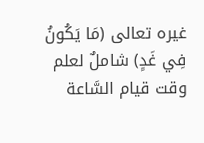غيره تعالى (مَا يَكُونُ فِي غَدٍ) شاملٌ لعلم وقت قيام السَّاعة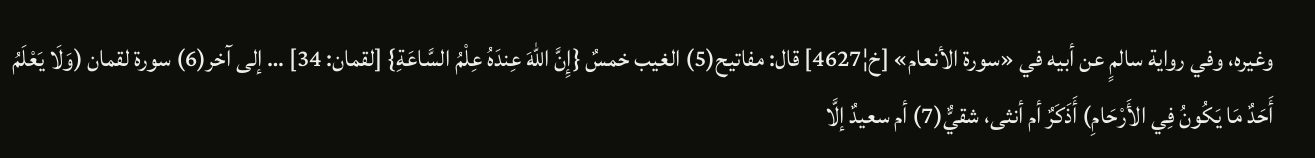وغيره، وفي رواية سالمٍ عن أبيه في «سورة الأنعام» [خ¦4627] قال: مفاتيح(5) الغيب خمسٌ {إِنَّ اللهَ عِندَهُ عِلْمُ السَّاعَةِ} [لقمان: 34] … إلى آخر(6) سورة لقمان (وَلَا يَعْلَمُ أَحَدٌ مَا يَكُونُ فِي الأَرْحَامِ) أَذَكَرٌ أم أنثى، شقيٌّ(7) أم سعيدٌ إلَّا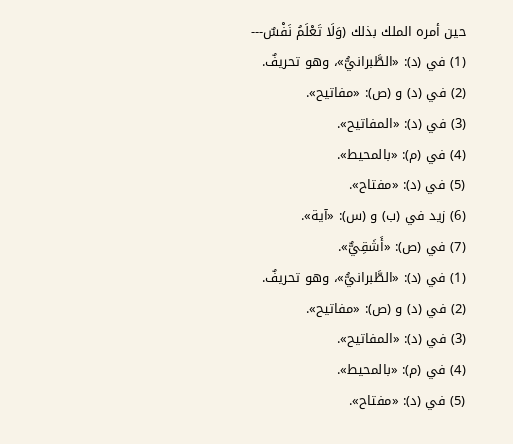حين أمره الملك بذلك (وَلَا تَعْلَمُ نَفْسٌ---
(1) في (د): «الطَّبرانيُّ»، وهو تحريفٌ.
(2) في (د) و (ص): «مفاتيح».
(3) في (د): «المفاتيح».
(4) في (م): «بالمحيط».
(5) في (د): «مفتاح».
(6) زيد في (ب) و (س): «آية».
(7) في (ص): «أَشَقِيٌّ».
(1) في (د): «الطَّبرانيُّ»، وهو تحريفٌ.
(2) في (د) و (ص): «مفاتيح».
(3) في (د): «المفاتيح».
(4) في (م): «بالمحيط».
(5) في (د): «مفتاح».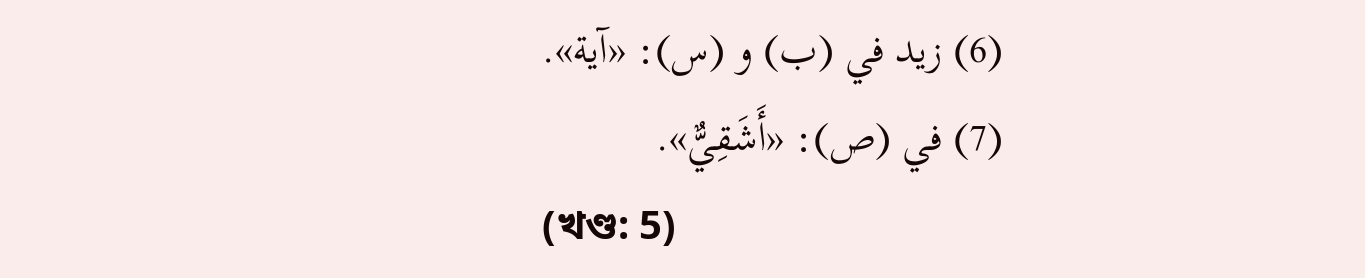(6) زيد في (ب) و (س): «آية».
(7) في (ص): «أَشَقِيٌّ».
(খণ্ড: 5)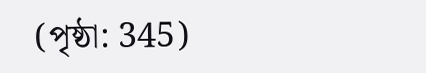(পৃষ্ঠা: 345)